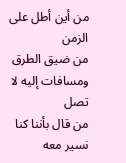من أين أطل على الزمن
من ضيق الطرق
ومسافات إليه لا تصل
من قال بأننا كنا نسير معه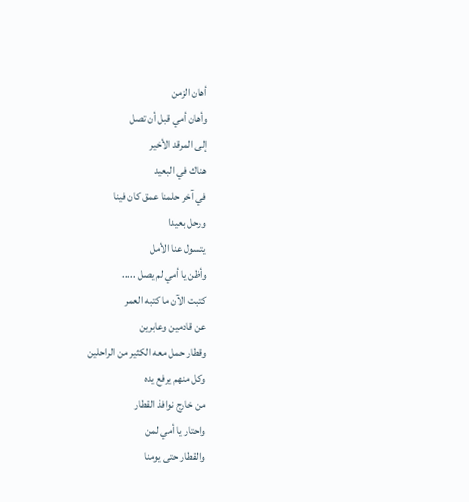أهان الزمن
وأهان أمي قبل أن تصل
إلى المرقد الأخير
هناك في البعيد
في آخر حلمنا عمق كان فينا
ورحل بعيدا
يتسول عنا الأمل
وأظن يا أمي لم يصل .....
كتبت الآن ما كتبه العمر
عن قادمين وعابرين
وقطار حمل معه الكثير من الراحلين
وكل منهم يرفع يده
من خارج نوافذ القطار
واحتار يا أمي لمن
والقطار حتى يومنا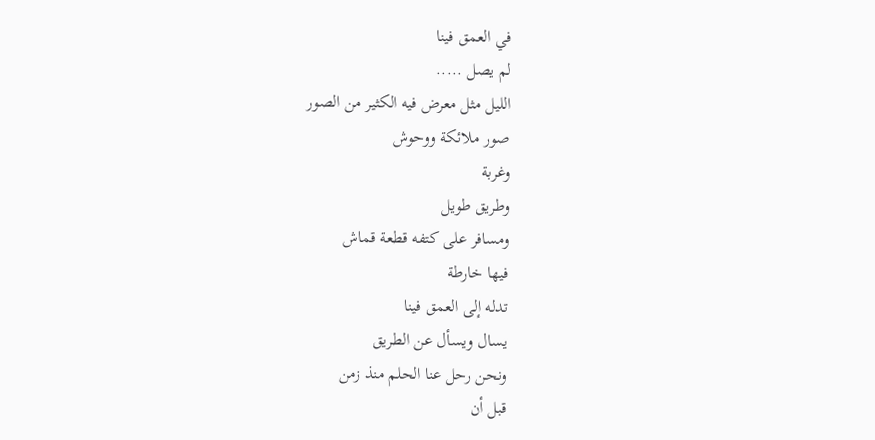في العمق فينا
لم يصل .....
الليل مثل معرض فيه الكثير من الصور
صور ملائكة ووحوش
وغربة
وطريق طويل
ومسافر على كتفه قطعة قماش
فيها خارطة
تدله إلى العمق فينا
يسال ويسأل عن الطريق
ونحن رحل عنا الحلم منذ زمن
قبل أن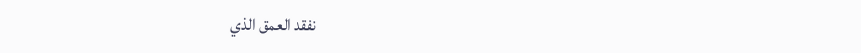نفقد العمق الذي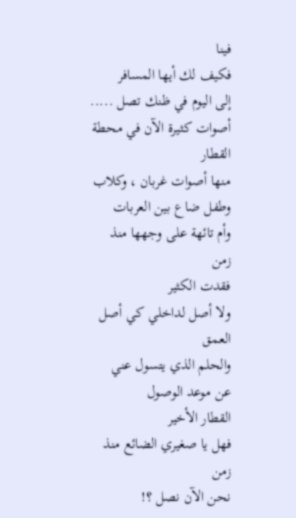فينا
فكيف لك أيها المسافر
إلى اليوم في ظنك تصل .....
أصوات كثيرة الآن في محطة القطار
منها أصوات غربان ، وكلاب
وطفل ضاع بين العربات
وأم تائهة على وجهها منذ زمن
فقدت الكثير
ولا أصل لداخلي كي أصل العمق
والحلم الذي يتسول عني
عن موعد الوصول
القطار الأخير
فهل يا صغيري الضائع منذ زمن
نحن الآن نصل ؟!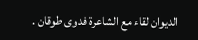الديوان لقاء مع الشاعرة فدوى طوقان .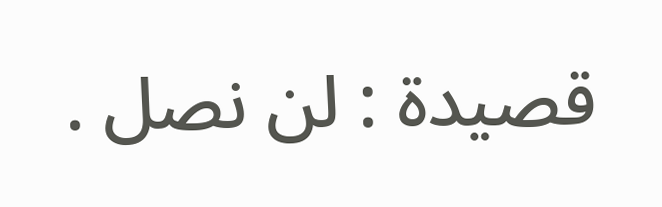قصيدة : لن نصل .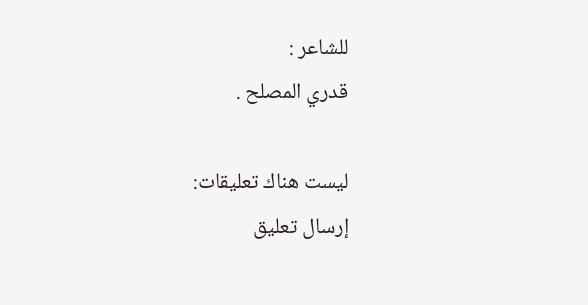للشاعر :
قدري المصلح .

ليست هناك تعليقات:
إرسال تعليق